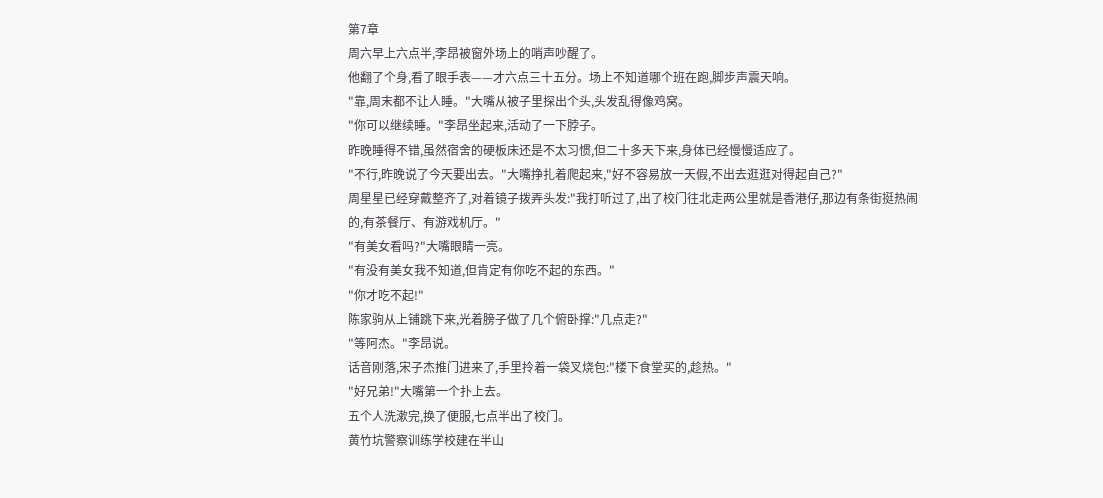第7章
周六早上六点半,李昂被窗外场上的哨声吵醒了。
他翻了个身,看了眼手表——才六点三十五分。场上不知道哪个班在跑,脚步声震天响。
"靠,周末都不让人睡。"大嘴从被子里探出个头,头发乱得像鸡窝。
"你可以继续睡。"李昂坐起来,活动了一下脖子。
昨晚睡得不错,虽然宿舍的硬板床还是不太习惯,但二十多天下来,身体已经慢慢适应了。
"不行,昨晚说了今天要出去。"大嘴挣扎着爬起来,"好不容易放一天假,不出去逛逛对得起自己?"
周星星已经穿戴整齐了,对着镜子拨弄头发:"我打听过了,出了校门往北走两公里就是香港仔,那边有条街挺热闹的,有茶餐厅、有游戏机厅。"
"有美女看吗?"大嘴眼睛一亮。
"有没有美女我不知道,但肯定有你吃不起的东西。"
"你才吃不起!"
陈家驹从上铺跳下来,光着膀子做了几个俯卧撑:"几点走?"
"等阿杰。"李昂说。
话音刚落,宋子杰推门进来了,手里拎着一袋叉烧包:"楼下食堂买的,趁热。"
"好兄弟!"大嘴第一个扑上去。
五个人洗漱完,换了便服,七点半出了校门。
黄竹坑警察训练学校建在半山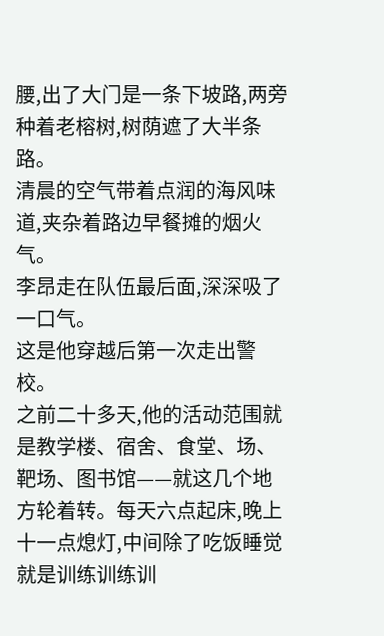腰,出了大门是一条下坡路,两旁种着老榕树,树荫遮了大半条路。
清晨的空气带着点润的海风味道,夹杂着路边早餐摊的烟火气。
李昂走在队伍最后面,深深吸了一口气。
这是他穿越后第一次走出警校。
之前二十多天,他的活动范围就是教学楼、宿舍、食堂、场、靶场、图书馆——就这几个地方轮着转。每天六点起床,晚上十一点熄灯,中间除了吃饭睡觉就是训练训练训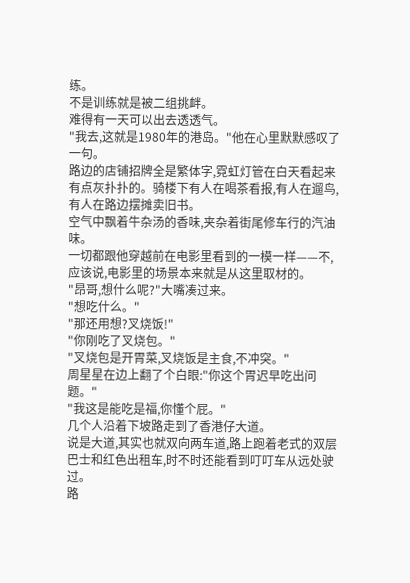练。
不是训练就是被二组挑衅。
难得有一天可以出去透透气。
"我去,这就是1980年的港岛。"他在心里默默感叹了一句。
路边的店铺招牌全是繁体字,霓虹灯管在白天看起来有点灰扑扑的。骑楼下有人在喝茶看报,有人在遛鸟,有人在路边摆摊卖旧书。
空气中飘着牛杂汤的香味,夹杂着街尾修车行的汽油味。
一切都跟他穿越前在电影里看到的一模一样——不,应该说,电影里的场景本来就是从这里取材的。
"昂哥,想什么呢?"大嘴凑过来。
"想吃什么。"
"那还用想?叉烧饭!"
"你刚吃了叉烧包。"
"叉烧包是开胃菜,叉烧饭是主食,不冲突。"
周星星在边上翻了个白眼:"你这个胃迟早吃出问题。"
"我这是能吃是福,你懂个屁。"
几个人沿着下坡路走到了香港仔大道。
说是大道,其实也就双向两车道,路上跑着老式的双层巴士和红色出租车,时不时还能看到叮叮车从远处驶过。
路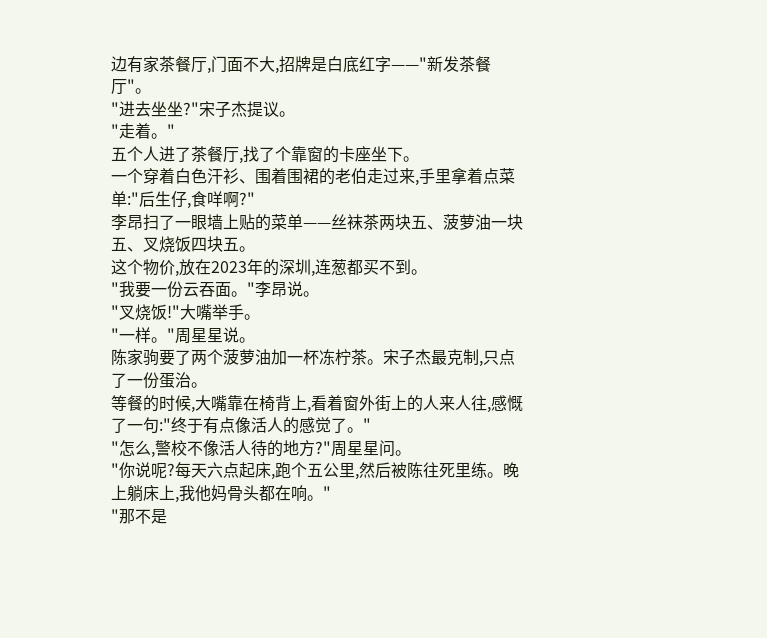边有家茶餐厅,门面不大,招牌是白底红字——"新发茶餐厅"。
"进去坐坐?"宋子杰提议。
"走着。"
五个人进了茶餐厅,找了个靠窗的卡座坐下。
一个穿着白色汗衫、围着围裙的老伯走过来,手里拿着点菜单:"后生仔,食咩啊?"
李昂扫了一眼墙上贴的菜单——丝袜茶两块五、菠萝油一块五、叉烧饭四块五。
这个物价,放在2023年的深圳,连葱都买不到。
"我要一份云吞面。"李昂说。
"叉烧饭!"大嘴举手。
"一样。"周星星说。
陈家驹要了两个菠萝油加一杯冻柠茶。宋子杰最克制,只点了一份蛋治。
等餐的时候,大嘴靠在椅背上,看着窗外街上的人来人往,感慨了一句:"终于有点像活人的感觉了。"
"怎么,警校不像活人待的地方?"周星星问。
"你说呢?每天六点起床,跑个五公里,然后被陈往死里练。晚上躺床上,我他妈骨头都在响。"
"那不是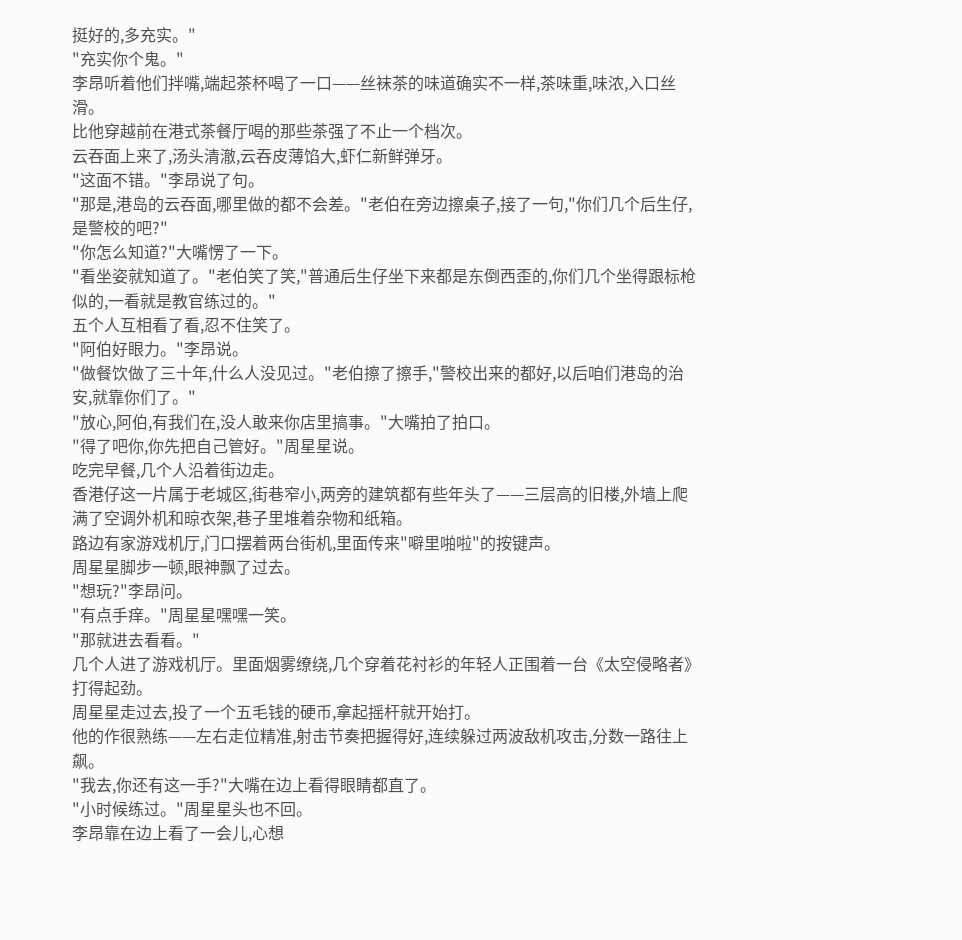挺好的,多充实。"
"充实你个鬼。"
李昂听着他们拌嘴,端起茶杯喝了一口——丝袜茶的味道确实不一样,茶味重,味浓,入口丝滑。
比他穿越前在港式茶餐厅喝的那些茶强了不止一个档次。
云吞面上来了,汤头清澈,云吞皮薄馅大,虾仁新鲜弹牙。
"这面不错。"李昂说了句。
"那是,港岛的云吞面,哪里做的都不会差。"老伯在旁边擦桌子,接了一句,"你们几个后生仔,是警校的吧?"
"你怎么知道?"大嘴愣了一下。
"看坐姿就知道了。"老伯笑了笑,"普通后生仔坐下来都是东倒西歪的,你们几个坐得跟标枪似的,一看就是教官练过的。"
五个人互相看了看,忍不住笑了。
"阿伯好眼力。"李昂说。
"做餐饮做了三十年,什么人没见过。"老伯擦了擦手,"警校出来的都好,以后咱们港岛的治安,就靠你们了。"
"放心,阿伯,有我们在,没人敢来你店里搞事。"大嘴拍了拍口。
"得了吧你,你先把自己管好。"周星星说。
吃完早餐,几个人沿着街边走。
香港仔这一片属于老城区,街巷窄小,两旁的建筑都有些年头了——三层高的旧楼,外墙上爬满了空调外机和晾衣架,巷子里堆着杂物和纸箱。
路边有家游戏机厅,门口摆着两台街机,里面传来"噼里啪啦"的按键声。
周星星脚步一顿,眼神飘了过去。
"想玩?"李昂问。
"有点手痒。"周星星嘿嘿一笑。
"那就进去看看。"
几个人进了游戏机厅。里面烟雾缭绕,几个穿着花衬衫的年轻人正围着一台《太空侵略者》打得起劲。
周星星走过去,投了一个五毛钱的硬币,拿起摇杆就开始打。
他的作很熟练——左右走位精准,射击节奏把握得好,连续躲过两波敌机攻击,分数一路往上飙。
"我去,你还有这一手?"大嘴在边上看得眼睛都直了。
"小时候练过。"周星星头也不回。
李昂靠在边上看了一会儿,心想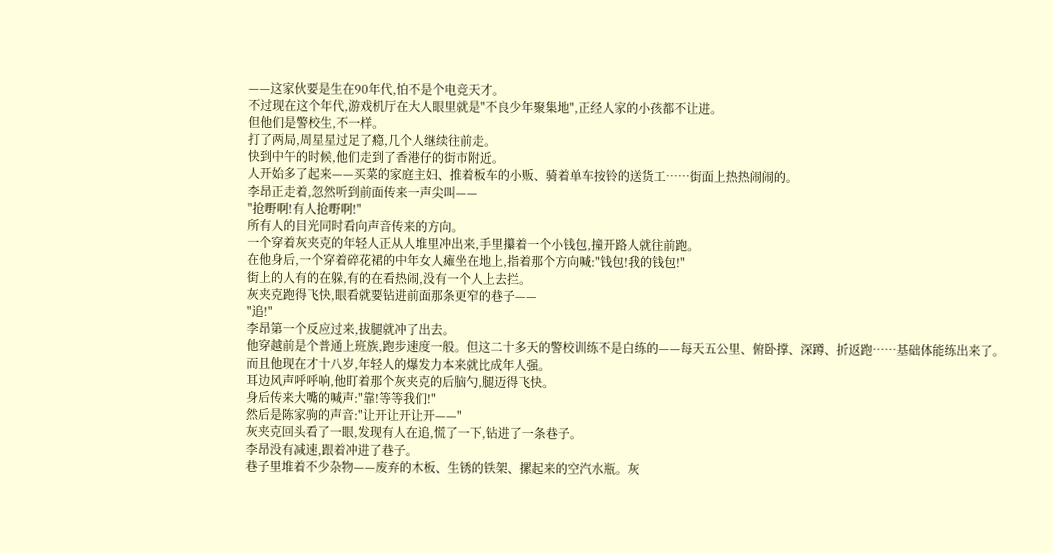——这家伙要是生在90年代,怕不是个电竞天才。
不过现在这个年代,游戏机厅在大人眼里就是"不良少年聚集地",正经人家的小孩都不让进。
但他们是警校生,不一样。
打了两局,周星星过足了瘾,几个人继续往前走。
快到中午的时候,他们走到了香港仔的街市附近。
人开始多了起来——买菜的家庭主妇、推着板车的小贩、骑着单车按铃的送货工……街面上热热闹闹的。
李昂正走着,忽然听到前面传来一声尖叫——
"抢嘢啊!有人抢嘢啊!"
所有人的目光同时看向声音传来的方向。
一个穿着灰夹克的年轻人正从人堆里冲出来,手里攥着一个小钱包,撞开路人就往前跑。
在他身后,一个穿着碎花裙的中年女人瘫坐在地上,指着那个方向喊:"钱包!我的钱包!"
街上的人有的在躲,有的在看热闹,没有一个人上去拦。
灰夹克跑得飞快,眼看就要钻进前面那条更窄的巷子——
"追!"
李昂第一个反应过来,拔腿就冲了出去。
他穿越前是个普通上班族,跑步速度一般。但这二十多天的警校训练不是白练的——每天五公里、俯卧撑、深蹲、折返跑……基础体能练出来了。
而且他现在才十八岁,年轻人的爆发力本来就比成年人强。
耳边风声呼呼响,他盯着那个灰夹克的后脑勺,腿迈得飞快。
身后传来大嘴的喊声:"靠!等等我们!"
然后是陈家驹的声音:"让开让开让开——"
灰夹克回头看了一眼,发现有人在追,慌了一下,钻进了一条巷子。
李昂没有减速,跟着冲进了巷子。
巷子里堆着不少杂物——废弃的木板、生锈的铁架、摞起来的空汽水瓶。灰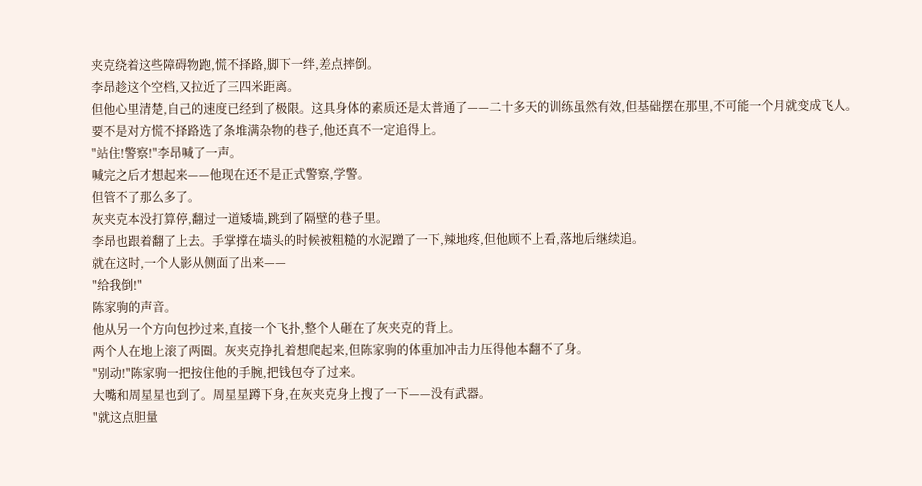夹克绕着这些障碍物跑,慌不择路,脚下一绊,差点摔倒。
李昂趁这个空档,又拉近了三四米距离。
但他心里清楚,自己的速度已经到了极限。这具身体的素质还是太普通了——二十多天的训练虽然有效,但基础摆在那里,不可能一个月就变成飞人。
要不是对方慌不择路选了条堆满杂物的巷子,他还真不一定追得上。
"站住!警察!"李昂喊了一声。
喊完之后才想起来——他现在还不是正式警察,学警。
但管不了那么多了。
灰夹克本没打算停,翻过一道矮墙,跳到了隔壁的巷子里。
李昂也跟着翻了上去。手掌撑在墙头的时候被粗糙的水泥蹭了一下,辣地疼,但他顾不上看,落地后继续追。
就在这时,一个人影从侧面了出来——
"给我倒!"
陈家驹的声音。
他从另一个方向包抄过来,直接一个飞扑,整个人砸在了灰夹克的背上。
两个人在地上滚了两圈。灰夹克挣扎着想爬起来,但陈家驹的体重加冲击力压得他本翻不了身。
"别动!"陈家驹一把按住他的手腕,把钱包夺了过来。
大嘴和周星星也到了。周星星蹲下身,在灰夹克身上搜了一下——没有武器。
"就这点胆量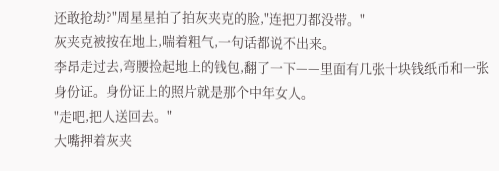还敢抢劫?"周星星拍了拍灰夹克的脸,"连把刀都没带。"
灰夹克被按在地上,喘着粗气,一句话都说不出来。
李昂走过去,弯腰捡起地上的钱包,翻了一下——里面有几张十块钱纸币和一张身份证。身份证上的照片就是那个中年女人。
"走吧,把人送回去。"
大嘴押着灰夹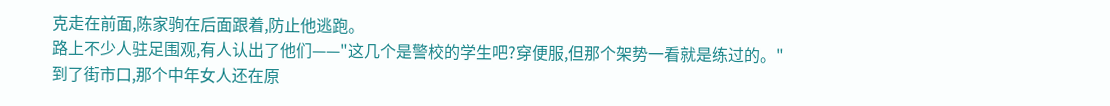克走在前面,陈家驹在后面跟着,防止他逃跑。
路上不少人驻足围观,有人认出了他们——"这几个是警校的学生吧?穿便服,但那个架势一看就是练过的。"
到了街市口,那个中年女人还在原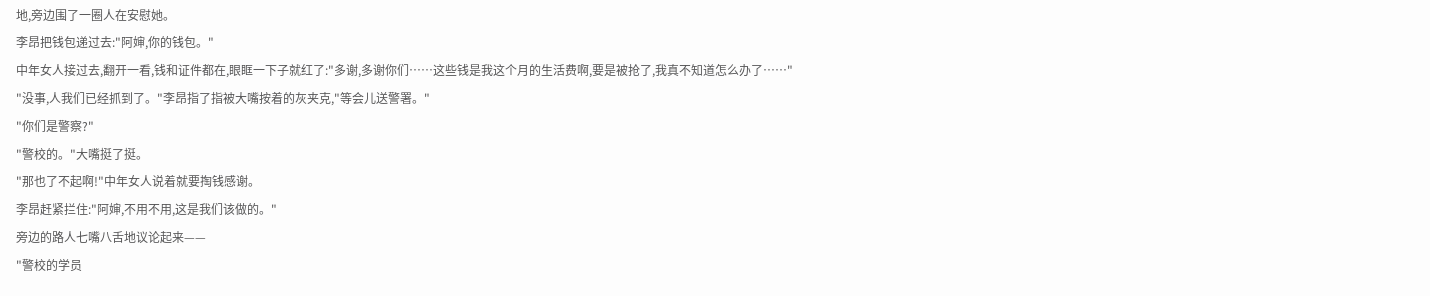地,旁边围了一圈人在安慰她。
李昂把钱包递过去:"阿婶,你的钱包。"
中年女人接过去,翻开一看,钱和证件都在,眼眶一下子就红了:"多谢,多谢你们……这些钱是我这个月的生活费啊,要是被抢了,我真不知道怎么办了……"
"没事,人我们已经抓到了。"李昂指了指被大嘴按着的灰夹克,"等会儿送警署。"
"你们是警察?"
"警校的。"大嘴挺了挺。
"那也了不起啊!"中年女人说着就要掏钱感谢。
李昂赶紧拦住:"阿婶,不用不用,这是我们该做的。"
旁边的路人七嘴八舌地议论起来——
"警校的学员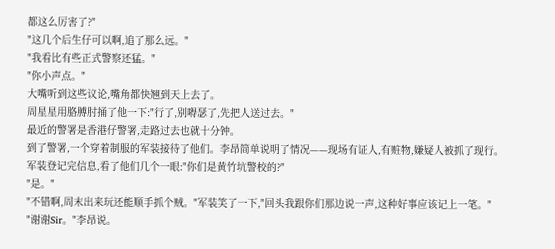都这么厉害了?"
"这几个后生仔可以啊,追了那么远。"
"我看比有些正式警察还猛。"
"你小声点。"
大嘴听到这些议论,嘴角都快翘到天上去了。
周星星用胳膊肘捅了他一下:"行了,别嘚瑟了,先把人送过去。"
最近的警署是香港仔警署,走路过去也就十分钟。
到了警署,一个穿着制服的军装接待了他们。李昂简单说明了情况——现场有证人,有赃物,嫌疑人被抓了现行。
军装登记完信息,看了他们几个一眼:"你们是黄竹坑警校的?"
"是。"
"不错啊,周末出来玩还能顺手抓个贼。"军装笑了一下,"回头我跟你们那边说一声,这种好事应该记上一笔。"
"谢谢Sir。"李昂说。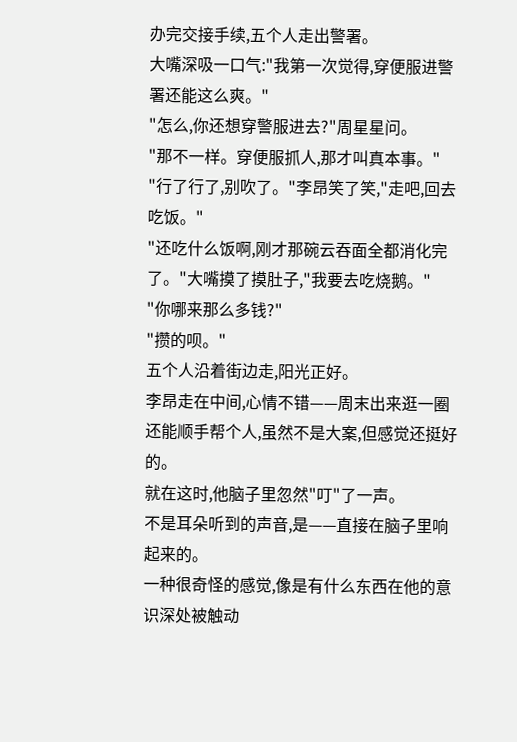办完交接手续,五个人走出警署。
大嘴深吸一口气:"我第一次觉得,穿便服进警署还能这么爽。"
"怎么,你还想穿警服进去?"周星星问。
"那不一样。穿便服抓人,那才叫真本事。"
"行了行了,别吹了。"李昂笑了笑,"走吧,回去吃饭。"
"还吃什么饭啊,刚才那碗云吞面全都消化完了。"大嘴摸了摸肚子,"我要去吃烧鹅。"
"你哪来那么多钱?"
"攒的呗。"
五个人沿着街边走,阳光正好。
李昂走在中间,心情不错——周末出来逛一圈还能顺手帮个人,虽然不是大案,但感觉还挺好的。
就在这时,他脑子里忽然"叮"了一声。
不是耳朵听到的声音,是——直接在脑子里响起来的。
一种很奇怪的感觉,像是有什么东西在他的意识深处被触动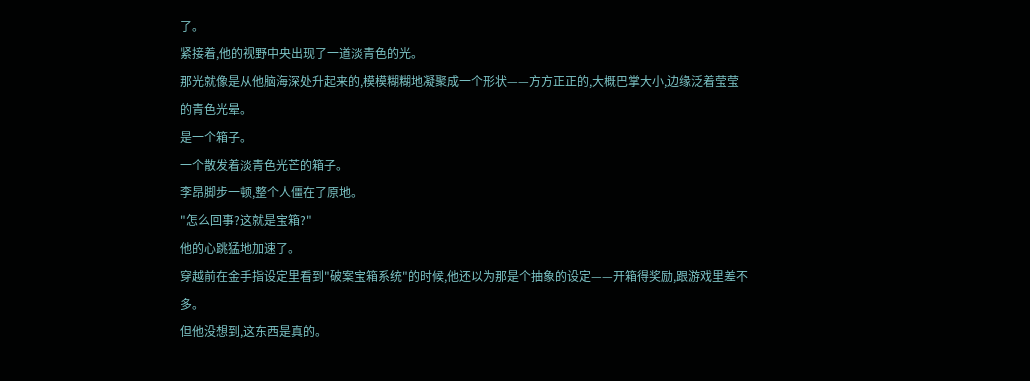了。
紧接着,他的视野中央出现了一道淡青色的光。
那光就像是从他脑海深处升起来的,模模糊糊地凝聚成一个形状——方方正正的,大概巴掌大小,边缘泛着莹莹的青色光晕。
是一个箱子。
一个散发着淡青色光芒的箱子。
李昂脚步一顿,整个人僵在了原地。
"怎么回事?这就是宝箱?"
他的心跳猛地加速了。
穿越前在金手指设定里看到"破案宝箱系统"的时候,他还以为那是个抽象的设定——开箱得奖励,跟游戏里差不多。
但他没想到,这东西是真的。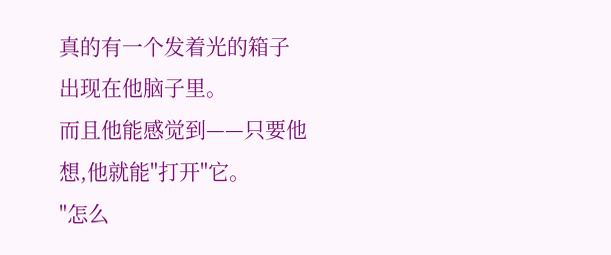真的有一个发着光的箱子出现在他脑子里。
而且他能感觉到——只要他想,他就能"打开"它。
"怎么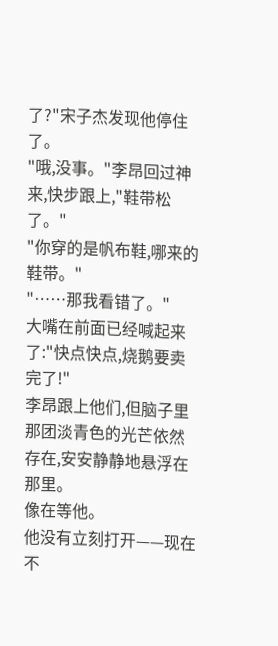了?"宋子杰发现他停住了。
"哦,没事。"李昂回过神来,快步跟上,"鞋带松了。"
"你穿的是帆布鞋,哪来的鞋带。"
"……那我看错了。"
大嘴在前面已经喊起来了:"快点快点,烧鹅要卖完了!"
李昂跟上他们,但脑子里那团淡青色的光芒依然存在,安安静静地悬浮在那里。
像在等他。
他没有立刻打开——现在不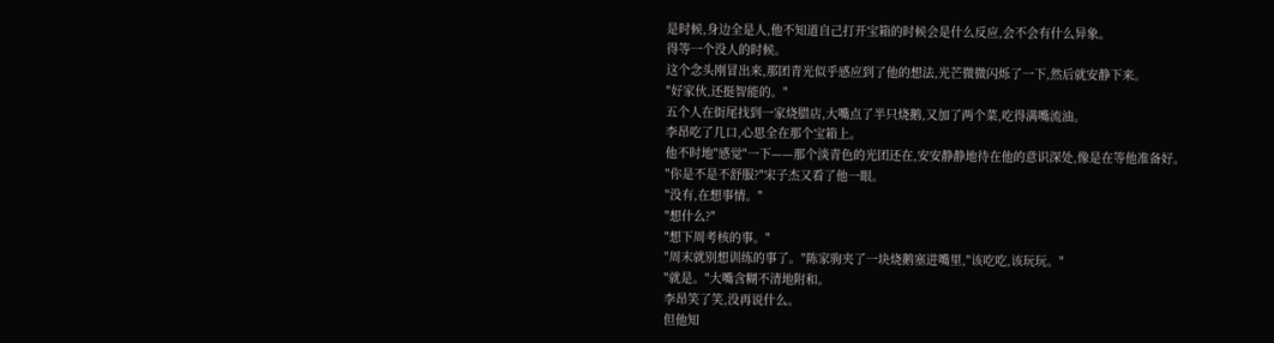是时候,身边全是人,他不知道自己打开宝箱的时候会是什么反应,会不会有什么异象。
得等一个没人的时候。
这个念头刚冒出来,那团青光似乎感应到了他的想法,光芒微微闪烁了一下,然后就安静下来。
"好家伙,还挺智能的。"
五个人在街尾找到一家烧腊店,大嘴点了半只烧鹅,又加了两个菜,吃得满嘴流油。
李昂吃了几口,心思全在那个宝箱上。
他不时地"感觉"一下——那个淡青色的光团还在,安安静静地待在他的意识深处,像是在等他准备好。
"你是不是不舒服?"宋子杰又看了他一眼。
"没有,在想事情。"
"想什么?"
"想下周考核的事。"
"周末就别想训练的事了。"陈家驹夹了一块烧鹅塞进嘴里,"该吃吃,该玩玩。"
"就是。"大嘴含糊不清地附和。
李昂笑了笑,没再说什么。
但他知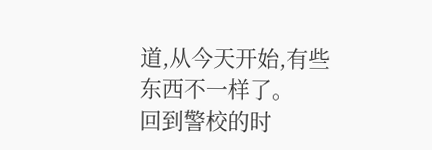道,从今天开始,有些东西不一样了。
回到警校的时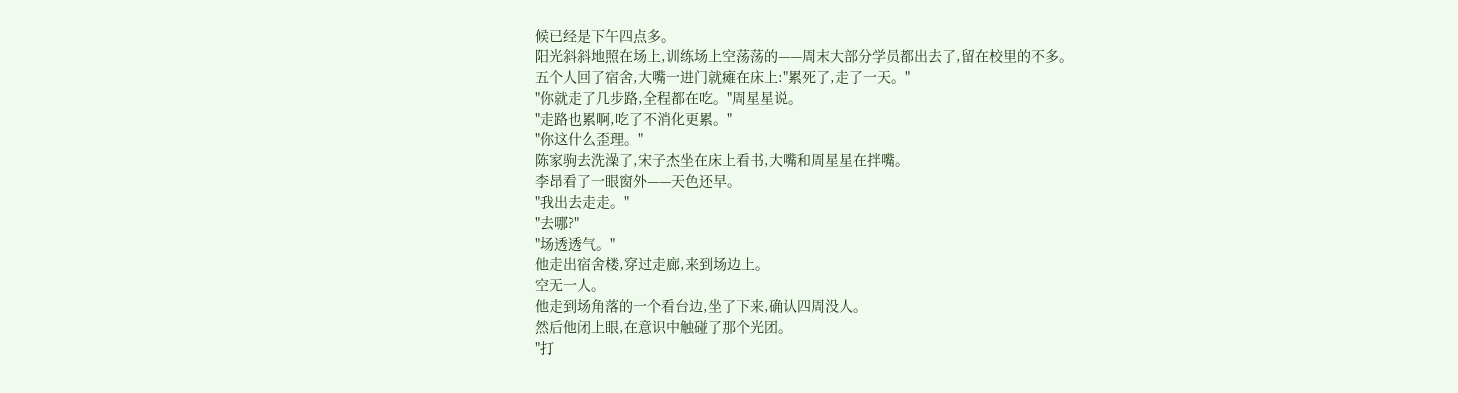候已经是下午四点多。
阳光斜斜地照在场上,训练场上空荡荡的——周末大部分学员都出去了,留在校里的不多。
五个人回了宿舍,大嘴一进门就瘫在床上:"累死了,走了一天。"
"你就走了几步路,全程都在吃。"周星星说。
"走路也累啊,吃了不消化更累。"
"你这什么歪理。"
陈家驹去洗澡了,宋子杰坐在床上看书,大嘴和周星星在拌嘴。
李昂看了一眼窗外——天色还早。
"我出去走走。"
"去哪?"
"场透透气。"
他走出宿舍楼,穿过走廊,来到场边上。
空无一人。
他走到场角落的一个看台边,坐了下来,确认四周没人。
然后他闭上眼,在意识中触碰了那个光团。
"打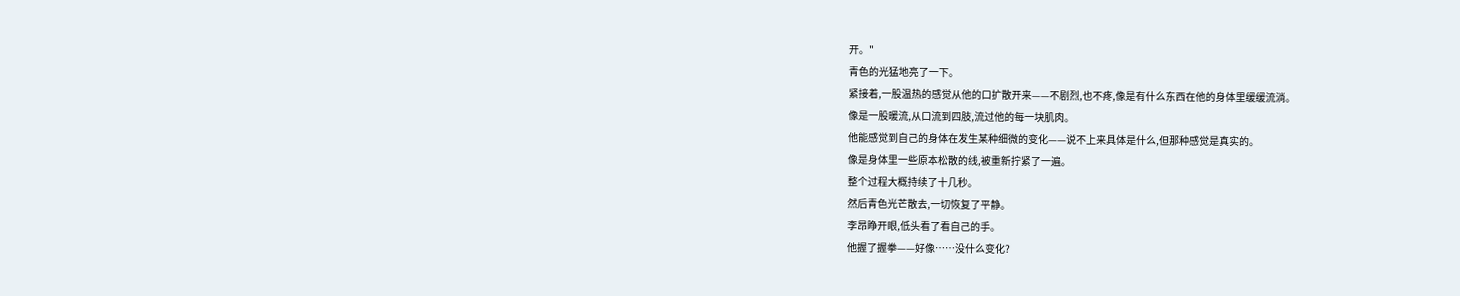开。"
青色的光猛地亮了一下。
紧接着,一股温热的感觉从他的口扩散开来——不剧烈,也不疼,像是有什么东西在他的身体里缓缓流淌。
像是一股暖流,从口流到四肢,流过他的每一块肌肉。
他能感觉到自己的身体在发生某种细微的变化——说不上来具体是什么,但那种感觉是真实的。
像是身体里一些原本松散的线,被重新拧紧了一遍。
整个过程大概持续了十几秒。
然后青色光芒散去,一切恢复了平静。
李昂睁开眼,低头看了看自己的手。
他握了握拳——好像……没什么变化?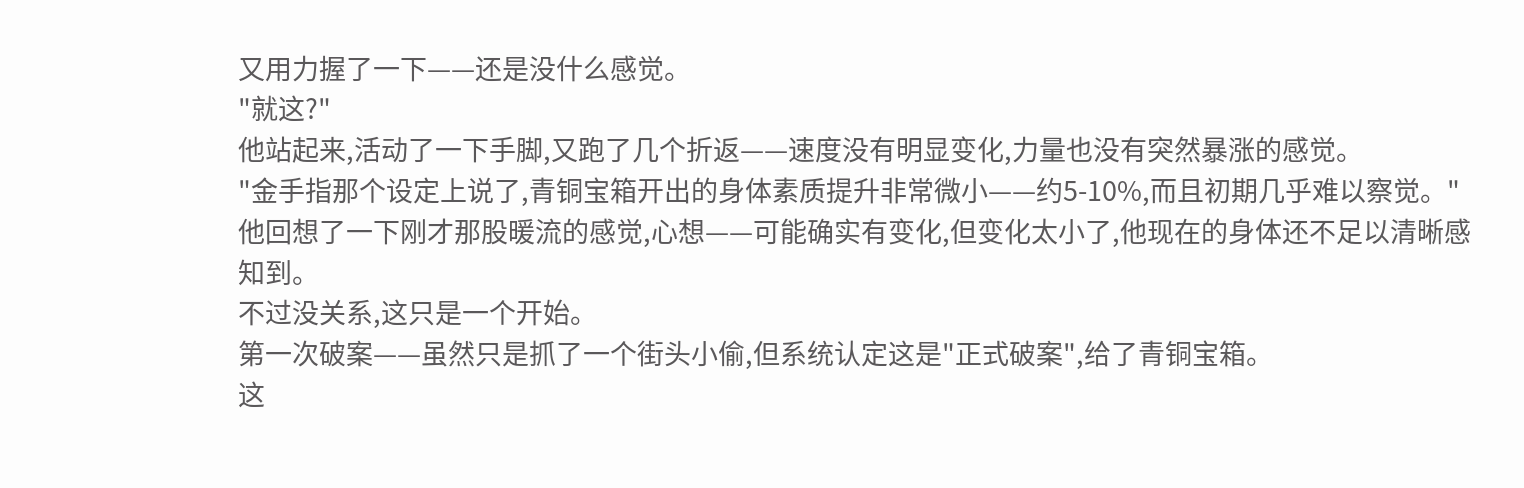又用力握了一下——还是没什么感觉。
"就这?"
他站起来,活动了一下手脚,又跑了几个折返——速度没有明显变化,力量也没有突然暴涨的感觉。
"金手指那个设定上说了,青铜宝箱开出的身体素质提升非常微小——约5-10%,而且初期几乎难以察觉。"
他回想了一下刚才那股暖流的感觉,心想——可能确实有变化,但变化太小了,他现在的身体还不足以清晰感知到。
不过没关系,这只是一个开始。
第一次破案——虽然只是抓了一个街头小偷,但系统认定这是"正式破案",给了青铜宝箱。
这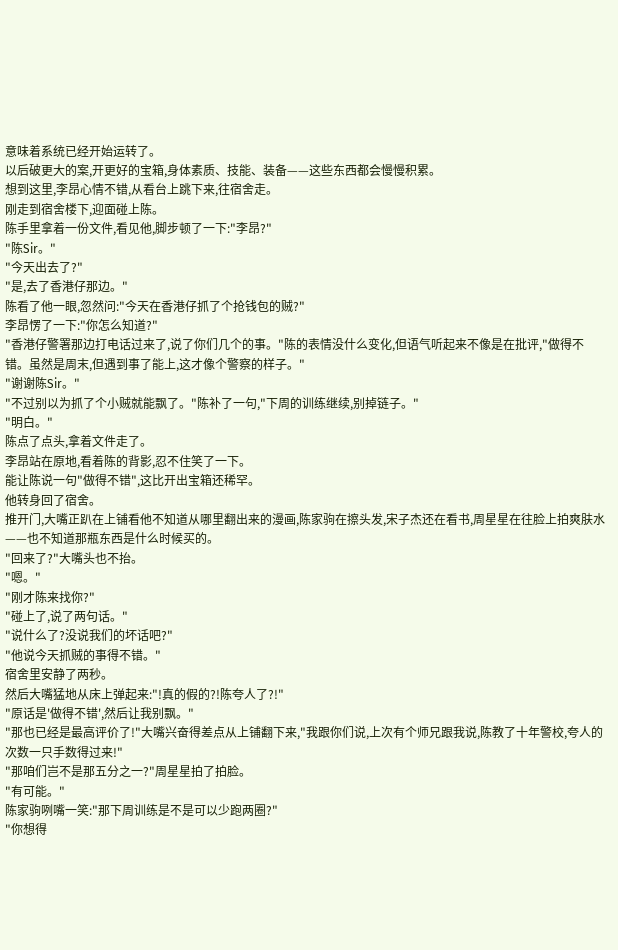意味着系统已经开始运转了。
以后破更大的案,开更好的宝箱,身体素质、技能、装备——这些东西都会慢慢积累。
想到这里,李昂心情不错,从看台上跳下来,往宿舍走。
刚走到宿舍楼下,迎面碰上陈。
陈手里拿着一份文件,看见他,脚步顿了一下:"李昂?"
"陈Sir。"
"今天出去了?"
"是,去了香港仔那边。"
陈看了他一眼,忽然问:"今天在香港仔抓了个抢钱包的贼?"
李昂愣了一下:"你怎么知道?"
"香港仔警署那边打电话过来了,说了你们几个的事。"陈的表情没什么变化,但语气听起来不像是在批评,"做得不错。虽然是周末,但遇到事了能上,这才像个警察的样子。"
"谢谢陈Sir。"
"不过别以为抓了个小贼就能飘了。"陈补了一句,"下周的训练继续,别掉链子。"
"明白。"
陈点了点头,拿着文件走了。
李昂站在原地,看着陈的背影,忍不住笑了一下。
能让陈说一句"做得不错",这比开出宝箱还稀罕。
他转身回了宿舍。
推开门,大嘴正趴在上铺看他不知道从哪里翻出来的漫画,陈家驹在擦头发,宋子杰还在看书,周星星在往脸上拍爽肤水——也不知道那瓶东西是什么时候买的。
"回来了?"大嘴头也不抬。
"嗯。"
"刚才陈来找你?"
"碰上了,说了两句话。"
"说什么了?没说我们的坏话吧?"
"他说今天抓贼的事得不错。"
宿舍里安静了两秒。
然后大嘴猛地从床上弹起来:"!真的假的?!陈夸人了?!"
"原话是'做得不错',然后让我别飘。"
"那也已经是最高评价了!"大嘴兴奋得差点从上铺翻下来,"我跟你们说,上次有个师兄跟我说,陈教了十年警校,夸人的次数一只手数得过来!"
"那咱们岂不是那五分之一?"周星星拍了拍脸。
"有可能。"
陈家驹咧嘴一笑:"那下周训练是不是可以少跑两圈?"
"你想得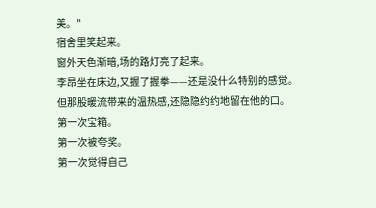美。"
宿舍里笑起来。
窗外天色渐暗,场的路灯亮了起来。
李昂坐在床边,又握了握拳——还是没什么特别的感觉。
但那股暖流带来的温热感,还隐隐约约地留在他的口。
第一次宝箱。
第一次被夸奖。
第一次觉得自己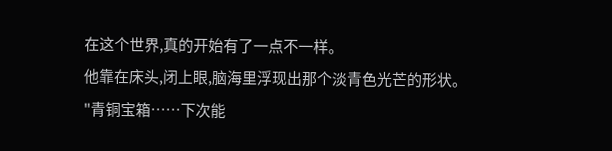在这个世界,真的开始有了一点不一样。
他靠在床头,闭上眼,脑海里浮现出那个淡青色光芒的形状。
"青铜宝箱……下次能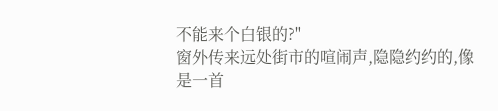不能来个白银的?"
窗外传来远处街市的喧闹声,隐隐约约的,像是一首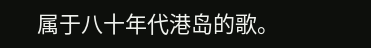属于八十年代港岛的歌。